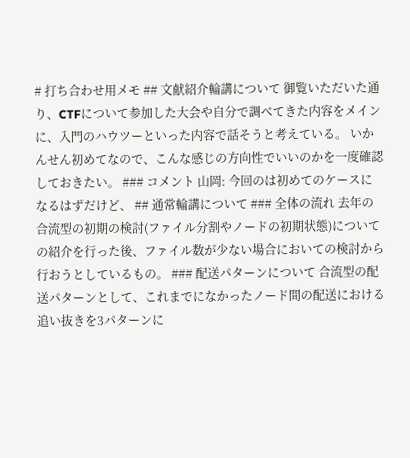# 打ち合わせ用メモ ## 文献紹介輪講について 御覧いただいた通り、CTFについて参加した大会や自分で調べてきた内容をメインに、入門のハウツーといった内容で話そうと考えている。 いかんせん初めてなので、こんな感じの方向性でいいのかを一度確認しておきたい。 ### コメント 山岡: 今回のは初めてのケースになるはずだけど、 ## 通常輪講について ### 全体の流れ 去年の合流型の初期の検討(ファイル分割やノードの初期状態)についての紹介を行った後、ファイル数が少ない場合においての検討から行おうとしているもの。 ### 配送パターンについて 合流型の配送パターンとして、これまでになかったノード間の配送における追い抜きを3パターンに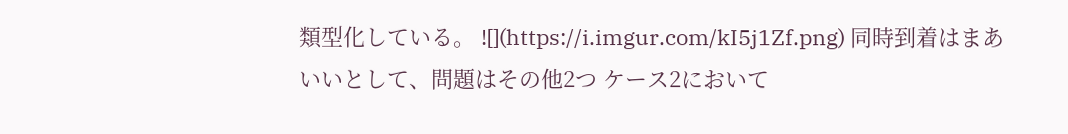類型化している。 ![](https://i.imgur.com/kI5j1Zf.png) 同時到着はまあいいとして、問題はその他2つ ケース2において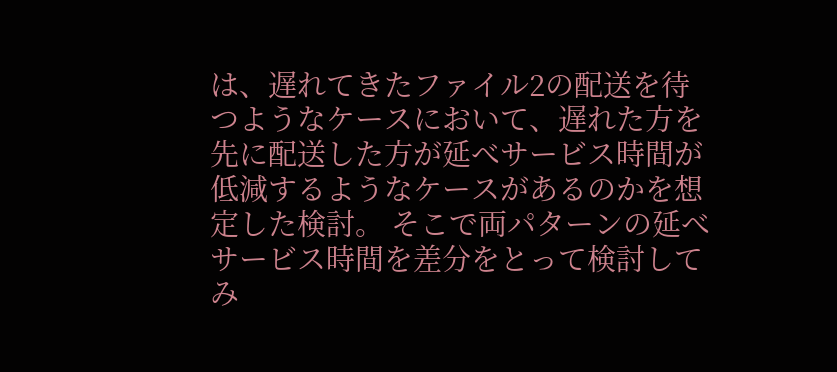は、遅れてきたファイル2の配送を待つようなケースにおいて、遅れた方を先に配送した方が延べサービス時間が低減するようなケースがあるのかを想定した検討。 そこで両パターンの延べサービス時間を差分をとって検討してみ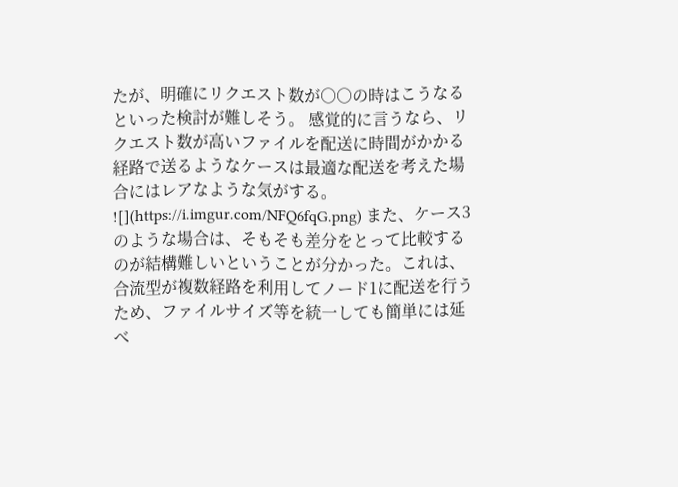たが、明確にリクエスト数が○○の時はこうなるといった検討が難しそう。 感覚的に言うなら、リクエスト数が高いファイルを配送に時間がかかる経路で送るようなケースは最適な配送を考えた場合にはレアなような気がする。 ![](https://i.imgur.com/NFQ6fqG.png) また、ケース3のような場合は、そもそも差分をとって比較するのが結構難しいということが分かった。これは、合流型が複数経路を利用してノード1に配送を行うため、ファイルサイズ等を統一しても簡単には延べ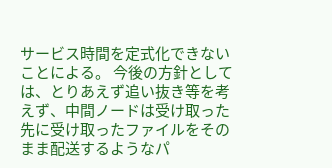サービス時間を定式化できないことによる。 今後の方針としては、とりあえず追い抜き等を考えず、中間ノードは受け取った先に受け取ったファイルをそのまま配送するようなパ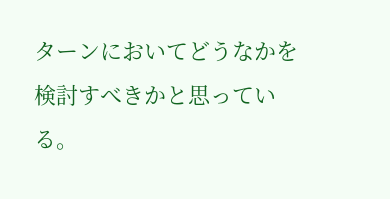ターンにおいてどうなかを検討すべきかと思っている。